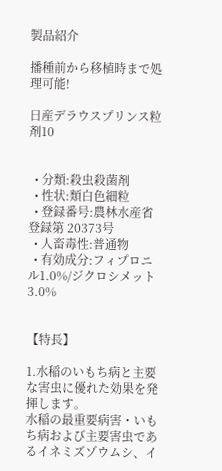製品紹介

播種前から移植時まで処理可能!

日産デラウスプリンス粒剤10


  • 分類:殺虫殺菌剤
  • 性状:類白色細粒
  • 登録番号:農林水産省登録第 20373号
  • 人畜毒性:普通物
  • 有効成分:フィプロニル1.0%/ジクロシメット3.0%


【特長】

1.水稲のいもち病と主要な害虫に優れた効果を発揮します。
水稲の最重要病害・いもち病および主要害虫であるイネミズゾウムシ、イ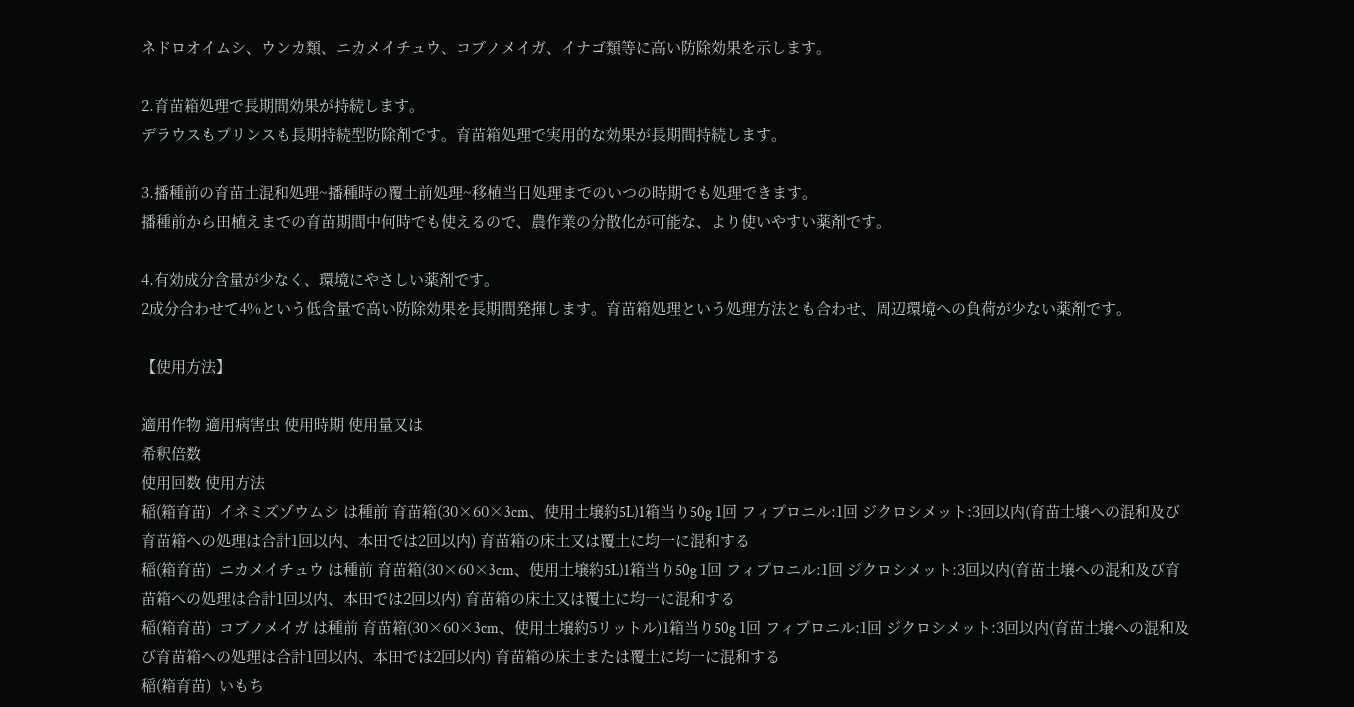ネドロオイムシ、ウンカ類、ニカメイチュウ、コブノメイガ、イナゴ類等に高い防除効果を示します。

2.育苗箱処理で長期間効果が持続します。
デラウスもプリンスも長期持続型防除剤です。育苗箱処理で実用的な効果が長期間持続します。

3.播種前の育苗土混和処理~播種時の覆土前処理~移植当日処理までのいつの時期でも処理できます。
播種前から田植えまでの育苗期間中何時でも使えるので、農作業の分散化が可能な、より使いやすい薬剤です。

4.有効成分含量が少なく、環境にやさしい薬剤です。
2成分合わせて4%という低含量で高い防除効果を長期間発揮します。育苗箱処理という処理方法とも合わせ、周辺環境への負荷が少ない薬剤です。

【使用方法】

適用作物 適用病害虫 使用時期 使用量又は
希釈倍数
使用回数 使用方法
稲(箱育苗)  イネミズゾウムシ は種前 育苗箱(30×60×3cm、使用土壌約5L)1箱当り50g 1回 フィプロニル:1回 ジクロシメット:3回以内(育苗土壌への混和及び育苗箱への処理は合計1回以内、本田では2回以内) 育苗箱の床土又は覆土に均一に混和する
稲(箱育苗)  ニカメイチュウ は種前 育苗箱(30×60×3cm、使用土壌約5L)1箱当り50g 1回 フィプロニル:1回 ジクロシメット:3回以内(育苗土壌への混和及び育苗箱への処理は合計1回以内、本田では2回以内) 育苗箱の床土又は覆土に均一に混和する
稲(箱育苗)  コブノメイガ は種前 育苗箱(30×60×3cm、使用土壌約5リットル)1箱当り50g 1回 フィプロニル:1回 ジクロシメット:3回以内(育苗土壌への混和及び育苗箱への処理は合計1回以内、本田では2回以内) 育苗箱の床土または覆土に均一に混和する
稲(箱育苗)  いもち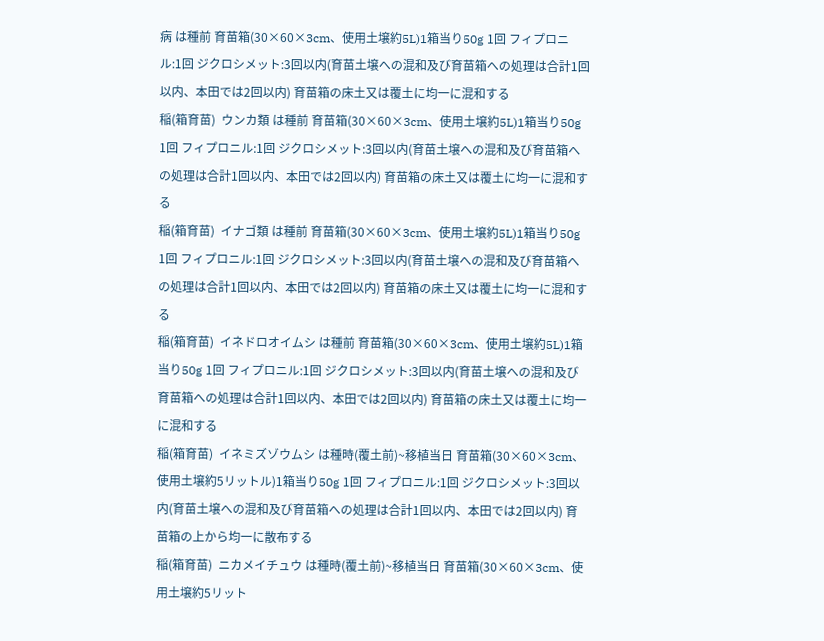病 は種前 育苗箱(30×60×3cm、使用土壌約5L)1箱当り50g 1回 フィプロニル:1回 ジクロシメット:3回以内(育苗土壌への混和及び育苗箱への処理は合計1回以内、本田では2回以内) 育苗箱の床土又は覆土に均一に混和する
稲(箱育苗)  ウンカ類 は種前 育苗箱(30×60×3cm、使用土壌約5L)1箱当り50g 1回 フィプロニル:1回 ジクロシメット:3回以内(育苗土壌への混和及び育苗箱への処理は合計1回以内、本田では2回以内) 育苗箱の床土又は覆土に均一に混和する
稲(箱育苗)  イナゴ類 は種前 育苗箱(30×60×3cm、使用土壌約5L)1箱当り50g 1回 フィプロニル:1回 ジクロシメット:3回以内(育苗土壌への混和及び育苗箱への処理は合計1回以内、本田では2回以内) 育苗箱の床土又は覆土に均一に混和する
稲(箱育苗)  イネドロオイムシ は種前 育苗箱(30×60×3cm、使用土壌約5L)1箱当り50g 1回 フィプロニル:1回 ジクロシメット:3回以内(育苗土壌への混和及び育苗箱への処理は合計1回以内、本田では2回以内) 育苗箱の床土又は覆土に均一に混和する
稲(箱育苗)  イネミズゾウムシ は種時(覆土前)~移植当日 育苗箱(30×60×3cm、使用土壌約5リットル)1箱当り50g 1回 フィプロニル:1回 ジクロシメット:3回以内(育苗土壌への混和及び育苗箱への処理は合計1回以内、本田では2回以内) 育苗箱の上から均一に散布する
稲(箱育苗)  ニカメイチュウ は種時(覆土前)~移植当日 育苗箱(30×60×3cm、使用土壌約5リット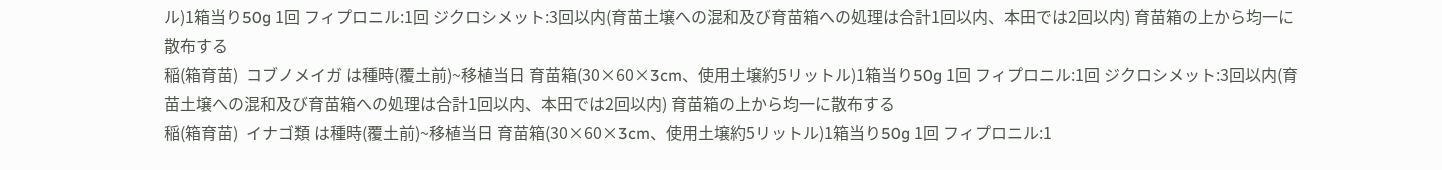ル)1箱当り50g 1回 フィプロニル:1回 ジクロシメット:3回以内(育苗土壌への混和及び育苗箱への処理は合計1回以内、本田では2回以内) 育苗箱の上から均一に散布する
稲(箱育苗)  コブノメイガ は種時(覆土前)~移植当日 育苗箱(30×60×3cm、使用土壌約5リットル)1箱当り50g 1回 フィプロニル:1回 ジクロシメット:3回以内(育苗土壌への混和及び育苗箱への処理は合計1回以内、本田では2回以内) 育苗箱の上から均一に散布する
稲(箱育苗)  イナゴ類 は種時(覆土前)~移植当日 育苗箱(30×60×3cm、使用土壌約5リットル)1箱当り50g 1回 フィプロニル:1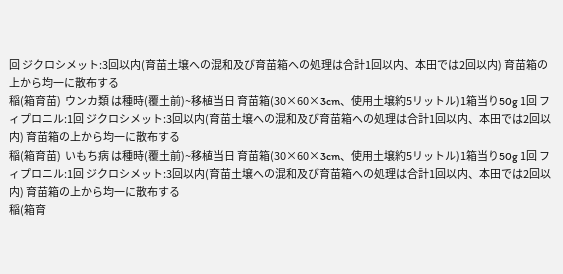回 ジクロシメット:3回以内(育苗土壌への混和及び育苗箱への処理は合計1回以内、本田では2回以内) 育苗箱の上から均一に散布する
稲(箱育苗)  ウンカ類 は種時(覆土前)~移植当日 育苗箱(30×60×3cm、使用土壌約5リットル)1箱当り50g 1回 フィプロニル:1回 ジクロシメット:3回以内(育苗土壌への混和及び育苗箱への処理は合計1回以内、本田では2回以内) 育苗箱の上から均一に散布する
稲(箱育苗)  いもち病 は種時(覆土前)~移植当日 育苗箱(30×60×3cm、使用土壌約5リットル)1箱当り50g 1回 フィプロニル:1回 ジクロシメット:3回以内(育苗土壌への混和及び育苗箱への処理は合計1回以内、本田では2回以内) 育苗箱の上から均一に散布する
稲(箱育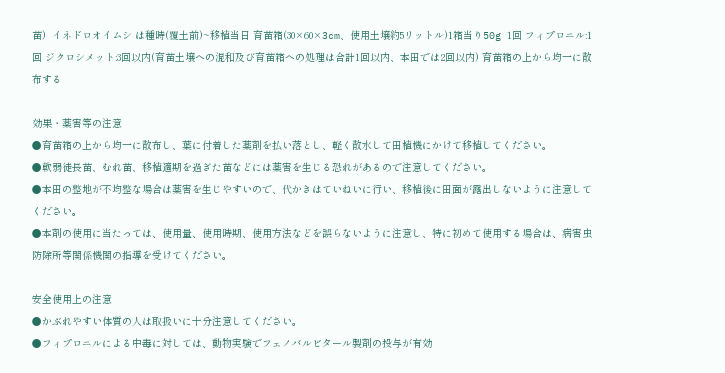苗)  イネドロオイムシ は種時(覆土前)~移植当日 育苗箱(30×60×3cm、使用土壌約5リットル)1箱当り50g 1回 フィプロニル:1回 ジクロシメット:3回以内(育苗土壌への混和及び育苗箱への処理は合計1回以内、本田では2回以内) 育苗箱の上から均一に散布する

効果・薬害等の注意
●育苗箱の上から均一に散布し、葉に付着した薬剤を払い落とし、軽く散水して田植機にかけて移植してください。
●軟弱徒長苗、むれ苗、移植適期を過ぎた苗などには薬害を生じる恐れがあるので注意してください。
●本田の整地が不均整な場合は薬害を生じやすいので、代かきはていねいに行い、移植後に田面が露出しないように注意してください。
●本剤の使用に当たっては、使用量、使用時期、使用方法などを誤らないように注意し、特に初めて使用する場合は、病害虫防除所等関係機関の指導を受けてください。

安全使用上の注意
●かぶれやすい体質の人は取扱いに十分注意してください。
●フィプロニルによる中毒に対しては、動物実験でフェノバルビタール製剤の投与が有効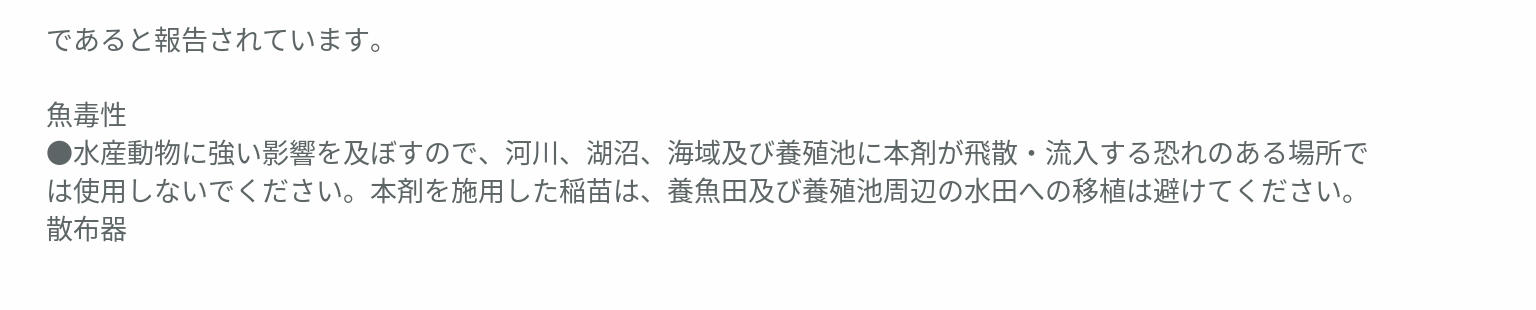であると報告されています。

魚毒性
●水産動物に強い影響を及ぼすので、河川、湖沼、海域及び養殖池に本剤が飛散・流入する恐れのある場所では使用しないでください。本剤を施用した稲苗は、養魚田及び養殖池周辺の水田への移植は避けてください。散布器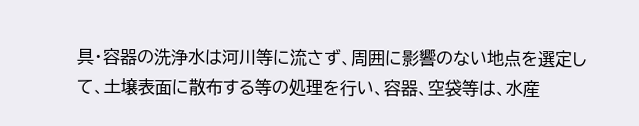具・容器の洗浄水は河川等に流さず、周囲に影響のない地点を選定して、土壌表面に散布する等の処理を行い、容器、空袋等は、水産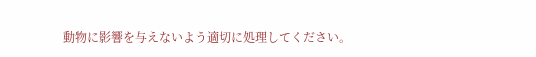動物に影響を与えないよう適切に処理してください。